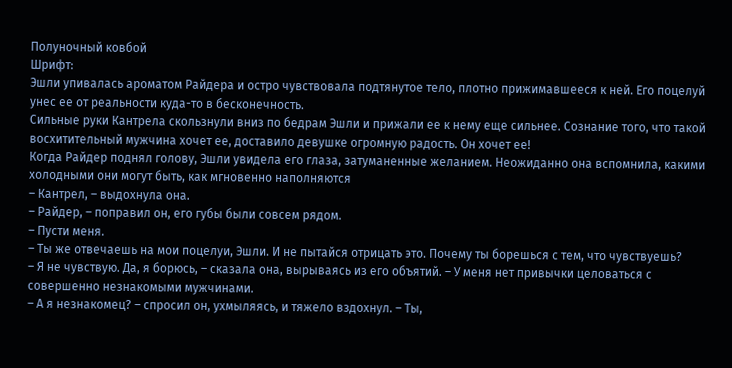Полуночный ковбой
Шрифт:
Эшли упивалась ароматом Райдера и остро чувствовала подтянутое тело, плотно прижимавшееся к ней. Его поцелуй унес ее от реальности куда-то в бесконечность.
Сильные руки Кантрела скользнули вниз по бедрам Эшли и прижали ее к нему еще сильнее. Сознание того, что такой восхитительный мужчина хочет ее, доставило девушке огромную радость. Он хочет ее!
Когда Райдер поднял голову, Эшли увидела его глаза, затуманенные желанием. Неожиданно она вспомнила, какими холодными они могут быть, как мгновенно наполняются
– Кантрел, – выдохнула она.
– Райдер, – поправил он, его губы были совсем рядом.
– Пусти меня.
– Ты же отвечаешь на мои поцелуи, Эшли. И не пытайся отрицать это. Почему ты борешься с тем, что чувствуешь?
– Я не чувствую. Да, я борюсь, – сказала она, вырываясь из его объятий. – У меня нет привычки целоваться с совершенно незнакомыми мужчинами.
– А я незнакомец? – спросил он, ухмыляясь, и тяжело вздохнул. – Ты,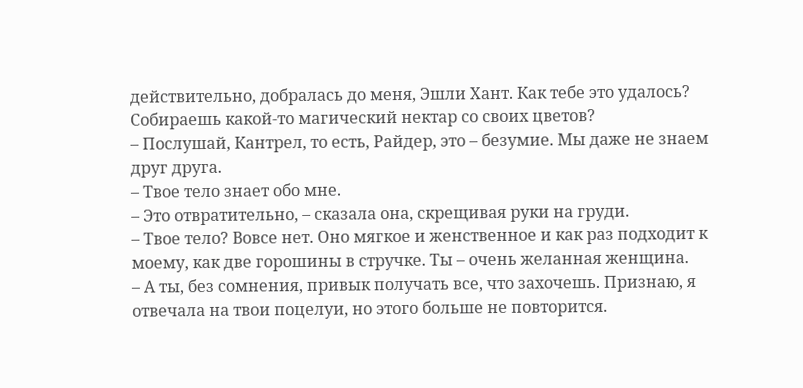действительно, добралась до меня, Эшли Хант. Как тебе это удалось? Собираешь какой-то магический нектар со своих цветов?
– Послушай, Кантрел, то есть, Райдер, это – безумие. Мы даже не знаем друг друга.
– Твое тело знает обо мне.
– Это отвратительно, – сказала она, скрещивая руки на груди.
– Твое тело? Вовсе нет. Оно мягкое и женственное и как раз подходит к моему, как две горошины в стручке. Ты – очень желанная женщина.
– А ты, без сомнения, привык получать все, что захочешь. Признаю, я отвечала на твои поцелуи, но этого больше не повторится.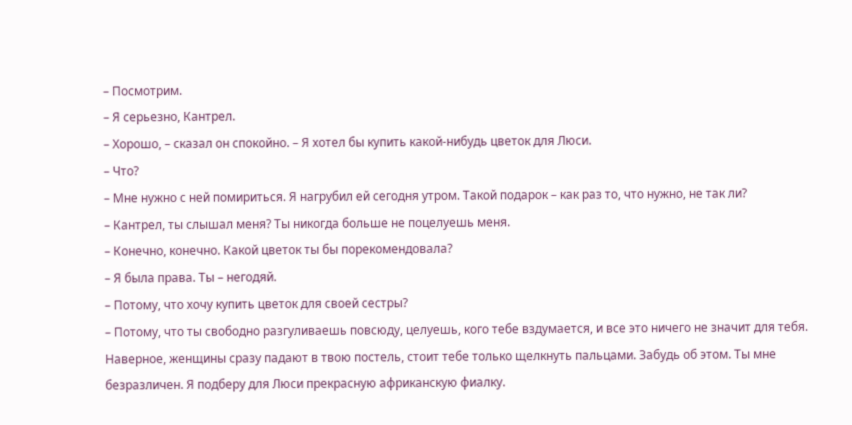– Посмотрим.
– Я серьезно, Кантрел.
– Хорошо, – сказал он спокойно. – Я хотел бы купить какой-нибудь цветок для Люси.
– Что?
– Мне нужно с ней помириться. Я нагрубил ей сегодня утром. Такой подарок – как раз то, что нужно, не так ли?
– Кантрел, ты слышал меня? Ты никогда больше не поцелуешь меня.
– Конечно, конечно. Какой цветок ты бы порекомендовала?
– Я была права. Ты – негодяй.
– Потому, что хочу купить цветок для своей сестры?
– Потому, что ты свободно разгуливаешь повсюду, целуешь, кого тебе вздумается, и все это ничего не значит для тебя. Наверное, женщины сразу падают в твою постель, стоит тебе только щелкнуть пальцами. Забудь об этом. Ты мне безразличен. Я подберу для Люси прекрасную африканскую фиалку.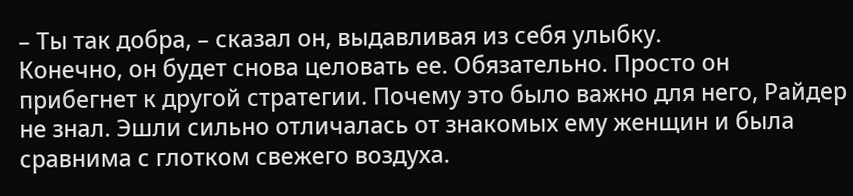– Ты так добра, – сказал он, выдавливая из себя улыбку.
Конечно, он будет снова целовать ее. Обязательно. Просто он прибегнет к другой стратегии. Почему это было важно для него, Райдер не знал. Эшли сильно отличалась от знакомых ему женщин и была сравнима с глотком свежего воздуха.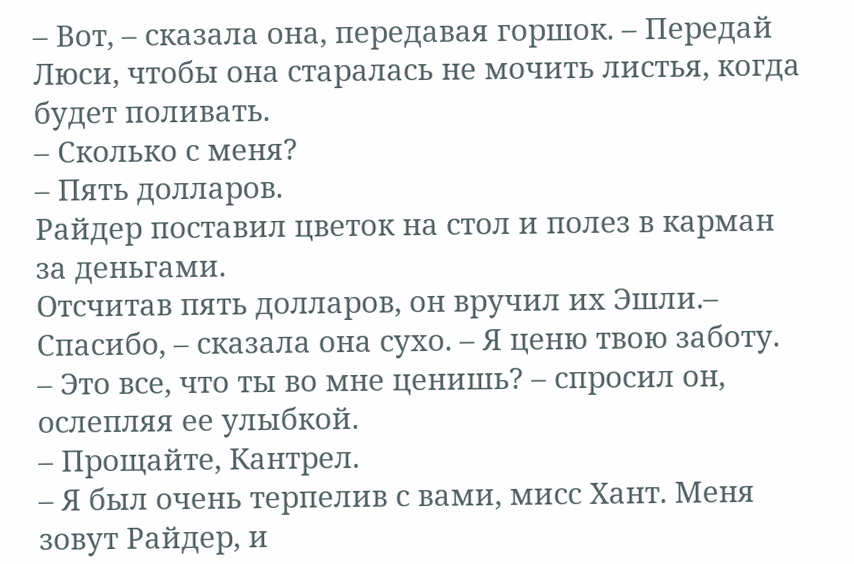– Вот, – сказала она, передавая горшок. – Передай Люси, чтобы она старалась не мочить листья, когда будет поливать.
– Сколько с меня?
– Пять долларов.
Райдер поставил цветок на стол и полез в карман за деньгами.
Отсчитав пять долларов, он вручил их Эшли.– Спасибо, – сказала она сухо. – Я ценю твою заботу.
– Это все, что ты во мне ценишь? – спросил он, ослепляя ее улыбкой.
– Прощайте, Кантрел.
– Я был очень терпелив с вами, мисс Хант. Меня зовут Райдер, и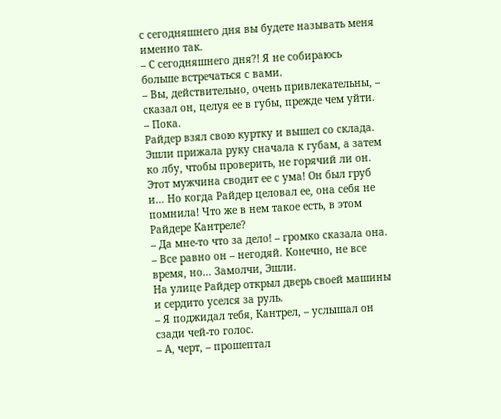с сегодняшнего дня вы будете называть меня именно так.
– С сегодняшнего дня?! Я не собираюсь больше встречаться с вами.
– Вы, действительно, очень привлекательны, – сказал он, целуя ее в губы, прежде чем уйти. – Пока.
Райдер взял свою куртку и вышел со склада.
Эшли прижала руку сначала к губам, а затем ко лбу, чтобы проверить, не горячий ли он. Этот мужчина сводит ее с ума! Он был груб и… Но когда Райдер целовал ее, она себя не помнила! Что же в нем такое есть, в этом Райдере Кантреле?
– Да мне-то что за дело! – громко сказала она. – Все равно он – негодяй. Конечно, не все время, но… Замолчи, Эшли.
На улице Райдер открыл дверь своей машины и сердито уселся за руль.
– Я поджидал тебя, Кантрел, – услышал он сзади чей-то голос.
– А, черт, – прошептал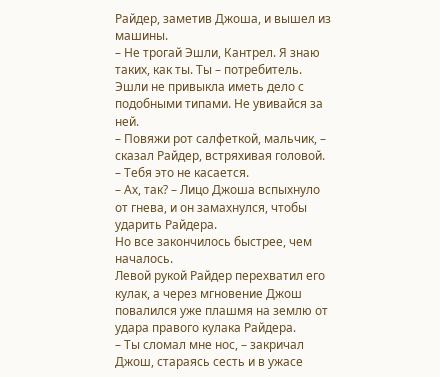Райдер, заметив Джоша, и вышел из машины.
– Не трогай Эшли, Кантрел. Я знаю таких, как ты. Ты – потребитель. Эшли не привыкла иметь дело с подобными типами. Не увивайся за ней.
– Повяжи рот салфеткой, мальчик, – сказал Райдер, встряхивая головой. – Тебя это не касается.
– Ах, так? – Лицо Джоша вспыхнуло от гнева, и он замахнулся, чтобы ударить Райдера.
Но все закончилось быстрее, чем началось.
Левой рукой Райдер перехватил его кулак, а через мгновение Джош повалился уже плашмя на землю от удара правого кулака Райдера.
– Ты сломал мне нос, – закричал Джош, стараясь сесть и в ужасе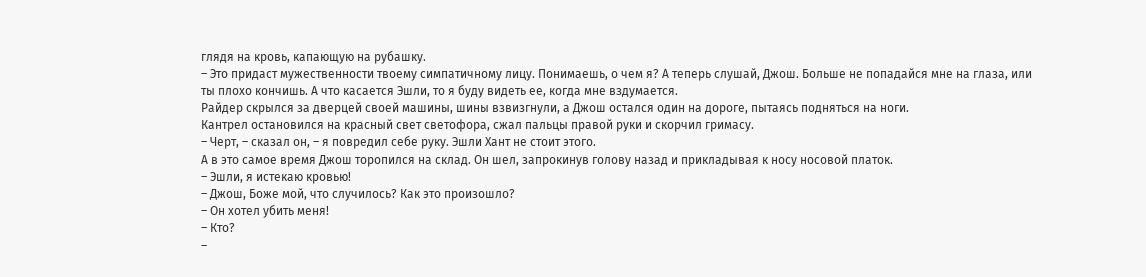глядя на кровь, капающую на рубашку.
– Это придаст мужественности твоему симпатичному лицу. Понимаешь, о чем я? А теперь слушай, Джош. Больше не попадайся мне на глаза, или ты плохо кончишь. А что касается Эшли, то я буду видеть ее, когда мне вздумается.
Райдер скрылся за дверцей своей машины, шины взвизгнули, а Джош остался один на дороге, пытаясь подняться на ноги.
Кантрел остановился на красный свет светофора, сжал пальцы правой руки и скорчил гримасу.
– Черт, – сказал он, – я повредил себе руку. Эшли Хант не стоит этого.
А в это самое время Джош торопился на склад. Он шел, запрокинув голову назад и прикладывая к носу носовой платок.
– Эшли, я истекаю кровью!
– Джош, Боже мой, что случилось? Как это произошло?
– Он хотел убить меня!
– Кто?
–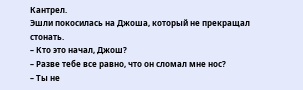Кантрел.
Эшли покосилась на Джоша, который не прекращал стонать.
– Кто это начал, Джош?
– Разве тебе все равно, что он сломал мне нос?
– Ты не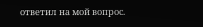ответил на мой вопрос.